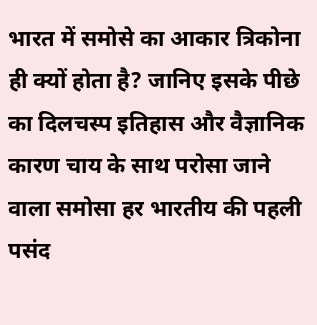भारत में समोसे का आकार त्रिकोना ही क्यों होता है? जानिए इसके पीछे का दिलचस्प इतिहास और वैज्ञानिक कारण चाय के साथ परोसा जाने वाला समोसा हर भारतीय की पहली पसंद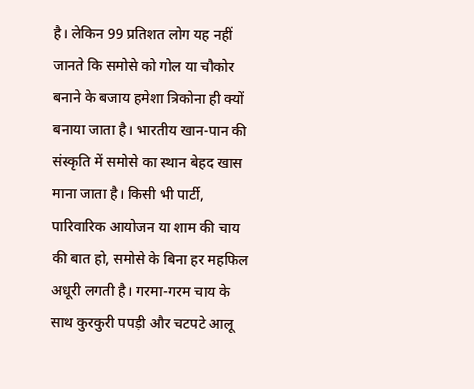है। लेकिन 99 प्रतिशत लोग यह नहीं जानते कि समोसे को गोल या चौकोर बनाने के बजाय हमेशा त्रिकोना ही क्यों बनाया जाता है। भारतीय खान-पान की संस्कृति में समोसे का स्थान बेहद खास माना जाता है। किसी भी पार्टी, पारिवारिक आयोजन या शाम की चाय की बात हो, समोसे के बिना हर महफिल अधूरी लगती है। गरमा-गरम चाय के साथ कुरकुरी पपड़ी और चटपटे आलू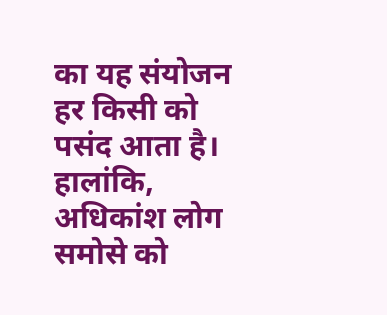का यह संयोजन हर किसी को पसंद आता है। हालांकि, अधिकांश लोग समोसे को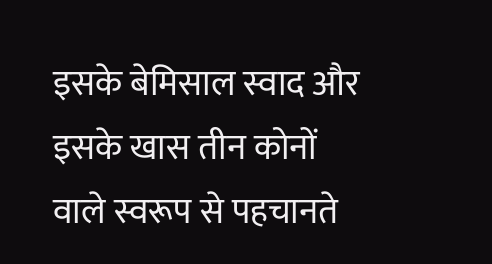इसके बेमिसाल स्वाद और इसके खास तीन कोनों वाले स्वरूप से पहचानते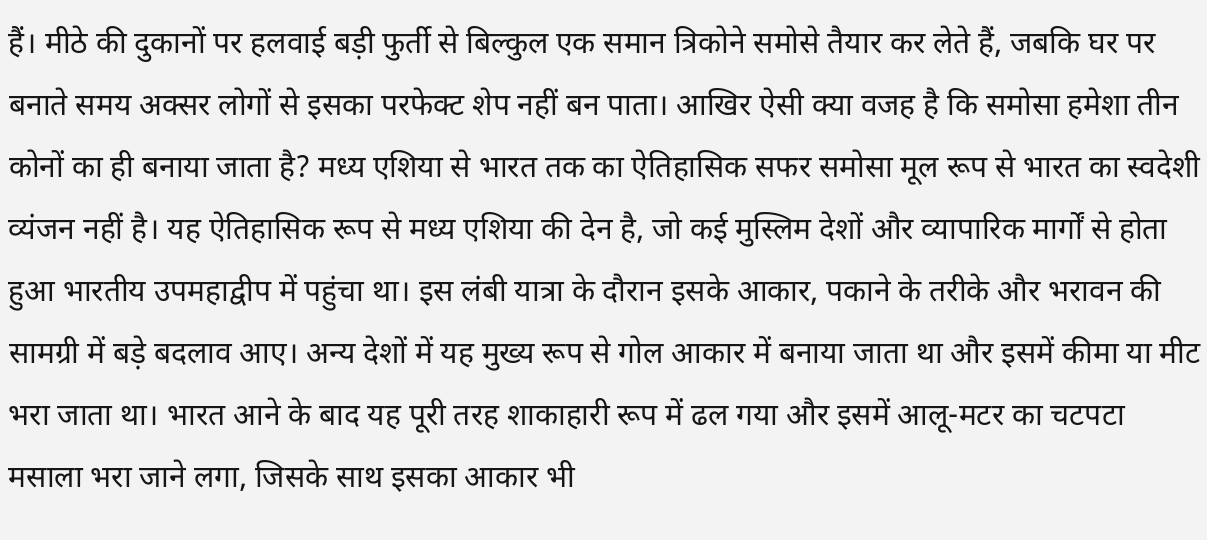हैं। मीठे की दुकानों पर हलवाई बड़ी फुर्ती से बिल्कुल एक समान त्रिकोने समोसे तैयार कर लेते हैं, जबकि घर पर बनाते समय अक्सर लोगों से इसका परफेक्ट शेप नहीं बन पाता। आखिर ऐसी क्या वजह है कि समोसा हमेशा तीन कोनों का ही बनाया जाता है? मध्य एशिया से भारत तक का ऐतिहासिक सफर समोसा मूल रूप से भारत का स्वदेशी व्यंजन नहीं है। यह ऐतिहासिक रूप से मध्य एशिया की देन है, जो कई मुस्लिम देशों और व्यापारिक मार्गों से होता हुआ भारतीय उपमहाद्वीप में पहुंचा था। इस लंबी यात्रा के दौरान इसके आकार, पकाने के तरीके और भरावन की सामग्री में बड़े बदलाव आए। अन्य देशों में यह मुख्य रूप से गोल आकार में बनाया जाता था और इसमें कीमा या मीट भरा जाता था। भारत आने के बाद यह पूरी तरह शाकाहारी रूप में ढल गया और इसमें आलू-मटर का चटपटा मसाला भरा जाने लगा, जिसके साथ इसका आकार भी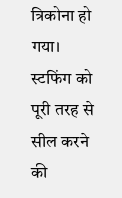त्रिकोना हो गया। स्टफिंग को पूरी तरह से सील करने की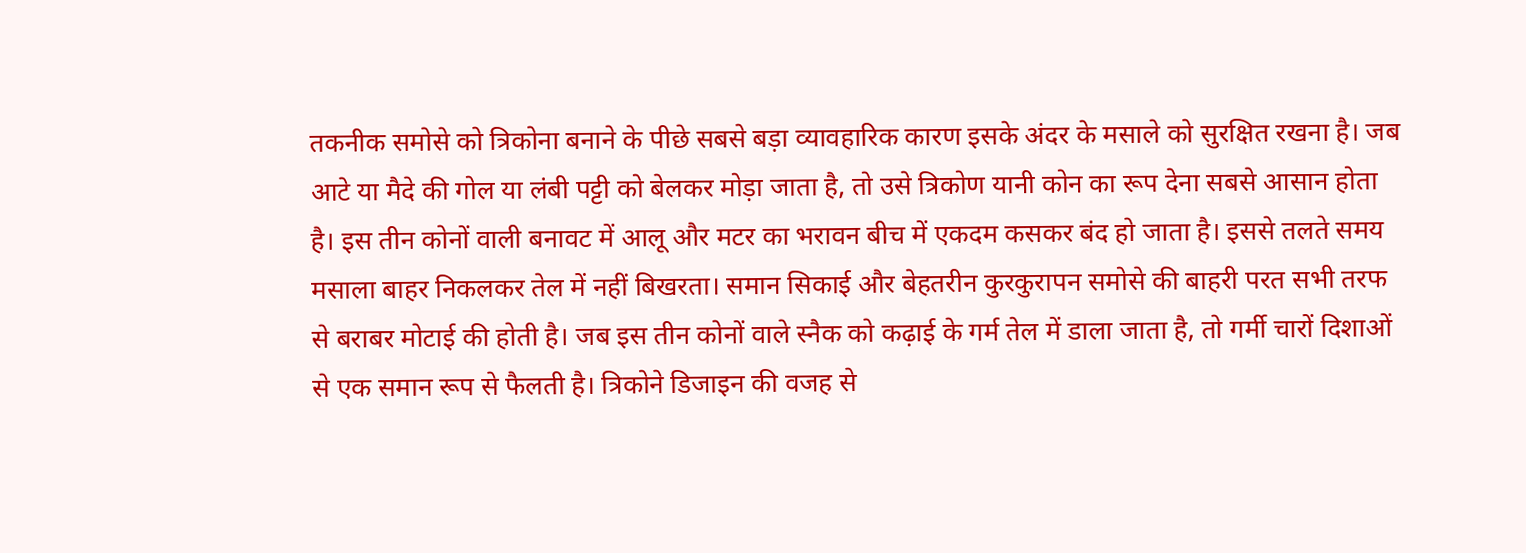तकनीक समोसे को त्रिकोना बनाने के पीछे सबसे बड़ा व्यावहारिक कारण इसके अंदर के मसाले को सुरक्षित रखना है। जब आटे या मैदे की गोल या लंबी पट्टी को बेलकर मोड़ा जाता है, तो उसे त्रिकोण यानी कोन का रूप देना सबसे आसान होता है। इस तीन कोनों वाली बनावट में आलू और मटर का भरावन बीच में एकदम कसकर बंद हो जाता है। इससे तलते समय मसाला बाहर निकलकर तेल में नहीं बिखरता। समान सिकाई और बेहतरीन कुरकुरापन समोसे की बाहरी परत सभी तरफ से बराबर मोटाई की होती है। जब इस तीन कोनों वाले स्नैक को कढ़ाई के गर्म तेल में डाला जाता है, तो गर्मी चारों दिशाओं से एक समान रूप से फैलती है। त्रिकोने डिजाइन की वजह से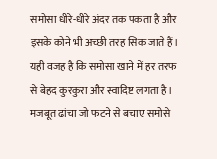समोसा धीरे-धीरे अंदर तक पकता है और इसके कोने भी अच्छी तरह सिक जाते हैं। यही वजह है कि समोसा खाने में हर तरफ से बेहद कुरकुरा और स्वादिष्ट लगता है। मजबूत ढांचा जो फटने से बचाए समोसे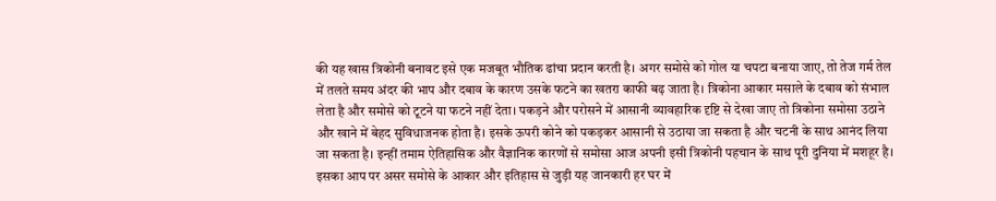की यह खास त्रिकोनी बनावट इसे एक मजबूत भौतिक ढांचा प्रदान करती है। अगर समोसे को गोल या चपटा बनाया जाए, तो तेज गर्म तेल में तलते समय अंदर की भाप और दबाव के कारण उसके फटने का खतरा काफी बढ़ जाता है। त्रिकोना आकार मसाले के दबाव को संभाल लेता है और समोसे को टूटने या फटने नहीं देता। पकड़ने और परोसने में आसानी व्यावहारिक दृष्टि से देखा जाए तो त्रिकोना समोसा उठाने और खाने में बेहद सुविधाजनक होता है। इसके ऊपरी कोने को पकड़कर आसानी से उठाया जा सकता है और चटनी के साथ आनंद लिया जा सकता है। इन्हीं तमाम ऐतिहासिक और वैज्ञानिक कारणों से समोसा आज अपनी इसी त्रिकोनी पहचान के साथ पूरी दुनिया में मशहूर है। इसका आप पर असर समोसे के आकार और इतिहास से जुड़ी यह जानकारी हर घर में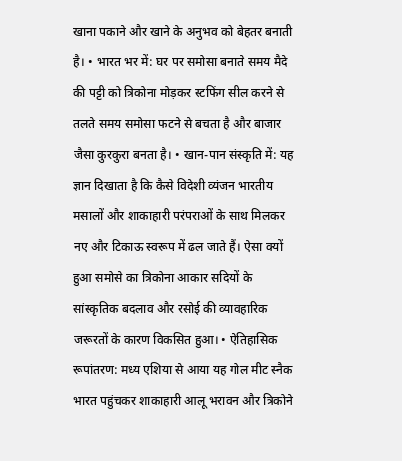खाना पकाने और खाने के अनुभव को बेहतर बनाती है। • भारत भर में: घर पर समोसा बनाते समय मैदे की पट्टी को त्रिकोना मोड़कर स्टफिंग सील करने से तलते समय समोसा फटने से बचता है और बाजार जैसा कुरकुरा बनता है। • खान-पान संस्कृति में: यह ज्ञान दिखाता है कि कैसे विदेशी व्यंजन भारतीय मसालों और शाकाहारी परंपराओं के साथ मिलकर नए और टिकाऊ स्वरूप में ढल जाते हैं। ऐसा क्यों हुआ समोसे का त्रिकोना आकार सदियों के सांस्कृतिक बदलाव और रसोई की व्यावहारिक जरूरतों के कारण विकसित हुआ। • ऐतिहासिक रूपांतरण: मध्य एशिया से आया यह गोल मीट स्नैक भारत पहुंचकर शाकाहारी आलू भरावन और त्रिकोने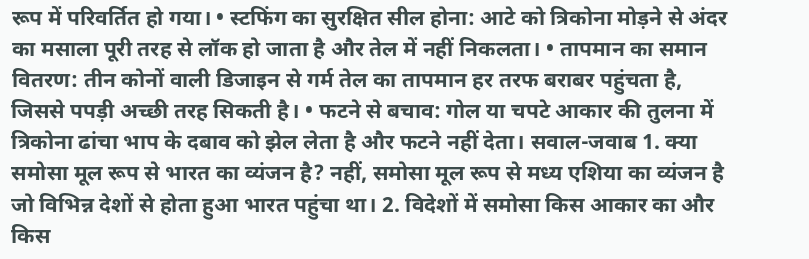रूप में परिवर्तित हो गया। • स्टफिंग का सुरक्षित सील होना: आटे को त्रिकोना मोड़ने से अंदर का मसाला पूरी तरह से लॉक हो जाता है और तेल में नहीं निकलता। • तापमान का समान वितरण: तीन कोनों वाली डिजाइन से गर्म तेल का तापमान हर तरफ बराबर पहुंचता है, जिससे पपड़ी अच्छी तरह सिकती है। • फटने से बचाव: गोल या चपटे आकार की तुलना में त्रिकोना ढांचा भाप के दबाव को झेल लेता है और फटने नहीं देता। सवाल-जवाब 1. क्या समोसा मूल रूप से भारत का व्यंजन है? नहीं, समोसा मूल रूप से मध्य एशिया का व्यंजन है जो विभिन्न देशों से होता हुआ भारत पहुंचा था। 2. विदेशों में समोसा किस आकार का और किस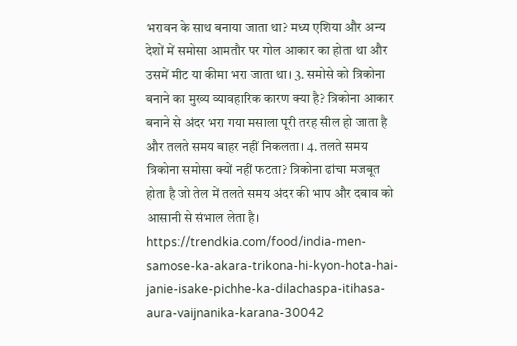भरावन के साथ बनाया जाता था? मध्य एशिया और अन्य देशों में समोसा आमतौर पर गोल आकार का होता था और उसमें मीट या कीमा भरा जाता था। 3. समोसे को त्रिकोना बनाने का मुख्य व्यावहारिक कारण क्या है? त्रिकोना आकार बनाने से अंदर भरा गया मसाला पूरी तरह सील हो जाता है और तलते समय बाहर नहीं निकलता। 4. तलते समय त्रिकोना समोसा क्यों नहीं फटता? त्रिकोना ढांचा मजबूत होता है जो तेल में तलते समय अंदर की भाप और दबाव को आसानी से संभाल लेता है। https://trendkia.com/food/india-men-samose-ka-akara-trikona-hi-kyon-hota-hai-janie-isake-pichhe-ka-dilachaspa-itihasa-aura-vaijnanika-karana-30042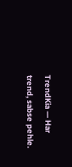TrendKia — Har trend, sabse pehle.